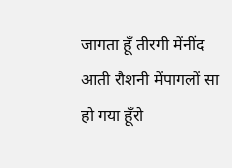जागता हूँ तीरगी मेंनींद आती रौशनी मेंपागलों सा हो गया हूँरो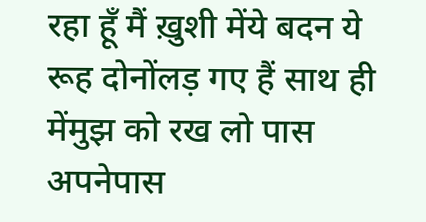रहा हूँ मैं ख़ुशी मेंये बदन ये रूह दोनोंलड़ गए हैं साथ ही मेंमुझ को रख लो पास अपनेपास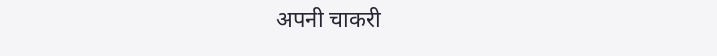अपनी चाकरी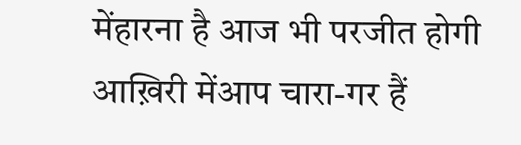मेंहारना है आज भी परजीत होगी आख़िरी मेंआप चारा-गर हैं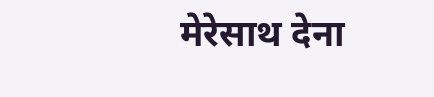मेरेसाथ देना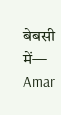बेबसी में— Amar